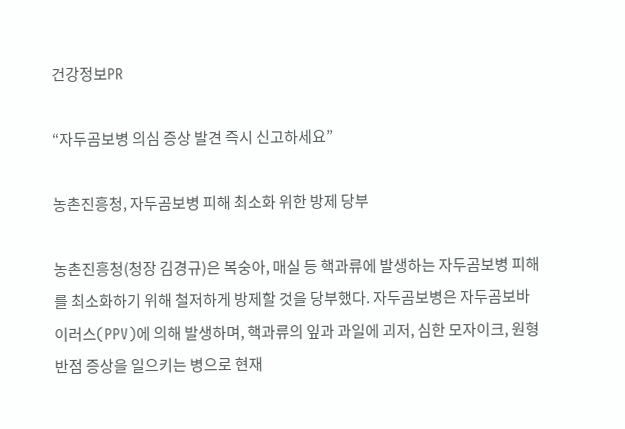건강정보PR

“자두곰보병 의심 증상 발견 즉시 신고하세요”

농촌진흥청, 자두곰보병 피해 최소화 위한 방제 당부

농촌진흥청(청장 김경규)은 복숭아, 매실 등 핵과류에 발생하는 자두곰보병 피해를 최소화하기 위해 철저하게 방제할 것을 당부했다. 자두곰보병은 자두곰보바이러스(PPV)에 의해 발생하며, 핵과류의 잎과 과일에 괴저, 심한 모자이크, 원형반점 증상을 일으키는 병으로 현재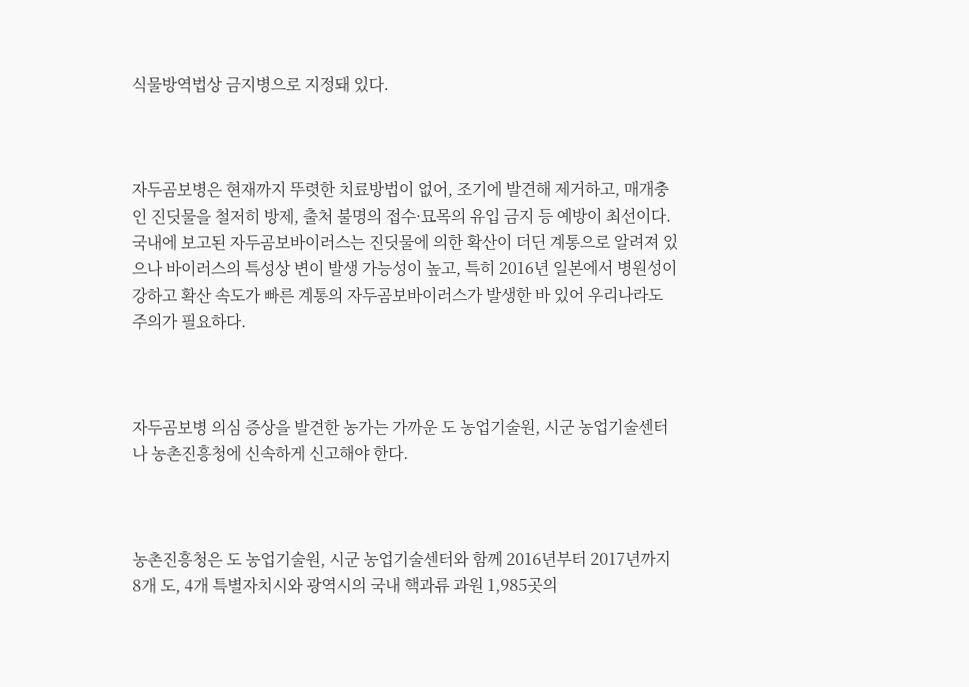식물방역법상 금지병으로 지정돼 있다.



자두곰보병은 현재까지 뚜렷한 치료방법이 없어, 조기에 발견해 제거하고, 매개충인 진딧물을 철저히 방제, 출처 불명의 접수·묘목의 유입 금지 등 예방이 최선이다. 국내에 보고된 자두곰보바이러스는 진딧물에 의한 확산이 더딘 계통으로 알려져 있으나 바이러스의 특성상 변이 발생 가능성이 높고, 특히 2016년 일본에서 병원성이 강하고 확산 속도가 빠른 계통의 자두곰보바이러스가 발생한 바 있어 우리나라도 주의가 필요하다.



자두곰보병 의심 증상을 발견한 농가는 가까운 도 농업기술원, 시군 농업기술센터나 농촌진흥청에 신속하게 신고해야 한다.



농촌진흥청은 도 농업기술원, 시군 농업기술센터와 함께 2016년부터 2017년까지 8개 도, 4개 특별자치시와 광역시의 국내 핵과류 과원 1,985곳의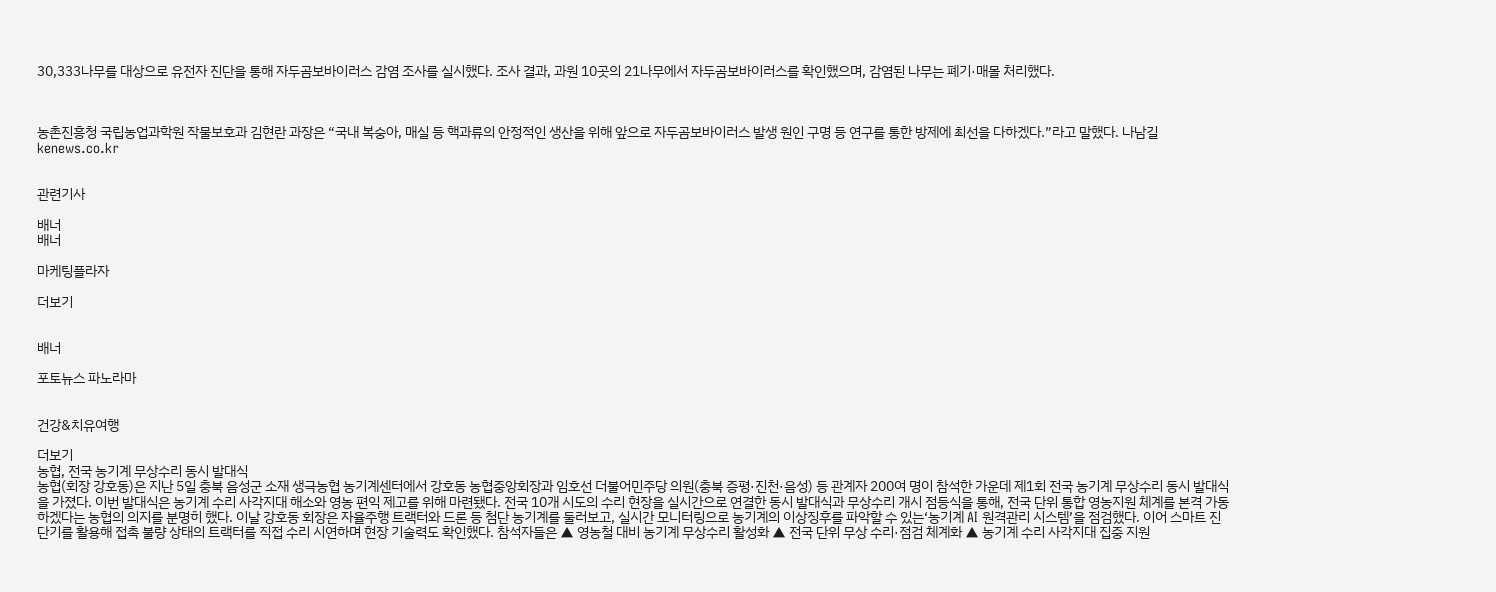30,333나무를 대상으로 유전자 진단을 통해 자두곰보바이러스 감염 조사를 실시했다. 조사 결과, 과원 10곳의 21나무에서 자두곰보바이러스를 확인했으며, 감염된 나무는 폐기·매몰 처리했다.



농촌진흥청 국립농업과학원 작물보호과 김현란 과장은 “국내 복숭아, 매실 등 핵과류의 안정적인 생산을 위해 앞으로 자두곰보바이러스 발생 원인 구명 등 연구를 통한 방제에 최선을 다하겠다.”라고 말했다. 나남길 kenews.co.kr


관련기사

배너
배너

마케팅플라자

더보기


배너

포토뉴스 파노라마


건강&치유여행

더보기
농협, 전국 농기계 무상수리 동시 발대식
농협(회장 강호동)은 지난 5일 충북 음성군 소재 생극농협 농기계센터에서 강호동 농협중앙회장과 임호선 더불어민주당 의원(충북 증평·진천·음성) 등 관계자 200여 명이 참석한 가운데 제1회 전국 농기계 무상수리 동시 발대식을 가졌다. 이번 발대식은 농기계 수리 사각지대 해소와 영농 편익 제고를 위해 마련됐다. 전국 10개 시도의 수리 현장을 실시간으로 연결한 동시 발대식과 무상수리 개시 점등식을 통해, 전국 단위 통합 영농지원 체계를 본격 가동하겠다는 농협의 의지를 분명히 했다. 이날 강호동 회장은 자율주행 트랙터와 드론 등 첨단 농기계를 둘러보고, 실시간 모니터링으로 농기계의 이상징후를 파악할 수 있는‘농기계 AI 원격관리 시스템’을 점검했다. 이어 스마트 진단기를 활용해 접촉 불량 상태의 트랙터를 직접 수리 시연하며 현장 기술력도 확인했다. 참석자들은 ▲ 영농철 대비 농기계 무상수리 활성화 ▲ 전국 단위 무상 수리·점검 체계화 ▲ 농기계 수리 사각지대 집중 지원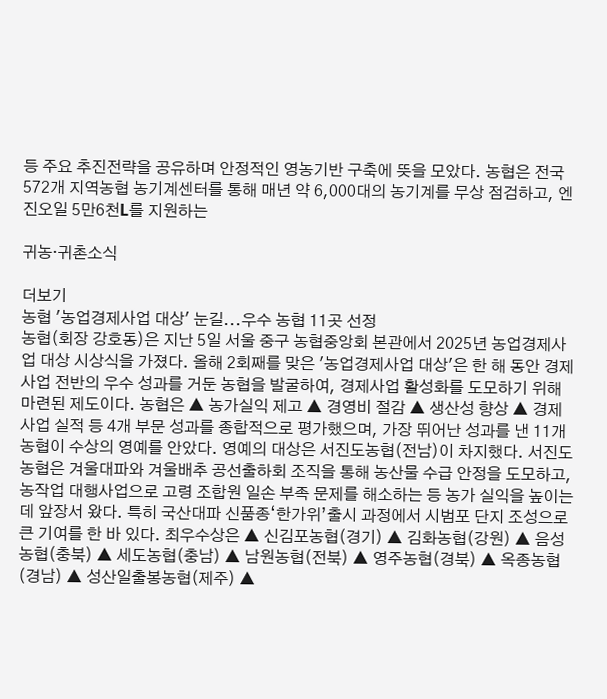등 주요 추진전략을 공유하며 안정적인 영농기반 구축에 뜻을 모았다. 농협은 전국 572개 지역농협 농기계센터를 통해 매년 약 6,000대의 농기계를 무상 점검하고, 엔진오일 5만6천L를 지원하는

귀농·귀촌소식

더보기
농협 '농업경제사업 대상' 눈길...우수 농협 11곳 선정
농협(회장 강호동)은 지난 5일 서울 중구 농협중앙회 본관에서 2025년 농업경제사업 대상 시상식을 가졌다. 올해 2회째를 맞은 '농업경제사업 대상'은 한 해 동안 경제사업 전반의 우수 성과를 거둔 농협을 발굴하여, 경제사업 활성화를 도모하기 위해 마련된 제도이다. 농협은 ▲ 농가실익 제고 ▲ 경영비 절감 ▲ 생산성 향상 ▲ 경제사업 실적 등 4개 부문 성과를 종합적으로 평가했으며, 가장 뛰어난 성과를 낸 11개 농협이 수상의 영예를 안았다. 영예의 대상은 서진도농협(전남)이 차지했다. 서진도농협은 겨울대파와 겨울배추 공선출하회 조직을 통해 농산물 수급 안정을 도모하고, 농작업 대행사업으로 고령 조합원 일손 부족 문제를 해소하는 등 농가 실익을 높이는 데 앞장서 왔다. 특히 국산대파 신품종‘한가위’출시 과정에서 시범포 단지 조성으로 큰 기여를 한 바 있다. 최우수상은 ▲ 신김포농협(경기) ▲ 김화농협(강원) ▲ 음성농협(충북) ▲ 세도농협(충남) ▲ 남원농협(전북) ▲ 영주농협(경북) ▲ 옥종농협(경남) ▲ 성산일출봉농협(제주) ▲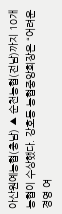아산원예농협(충남) ▲ 순천농협(전남)까지 10개 농협이 수상했다. 강호동 농협중앙회장은 “어려운 경영 여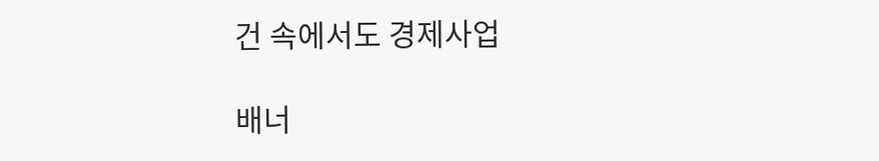건 속에서도 경제사업

배너